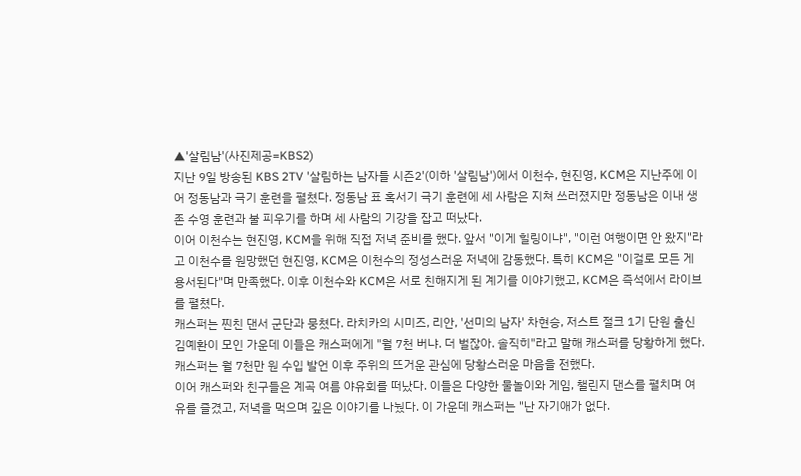▲'살림남'(사진제공=KBS2)
지난 9일 방송된 KBS 2TV '살림하는 남자들 시즌2'(이하 '살림남')에서 이천수, 현진영, KCM은 지난주에 이어 정동남과 극기 훈련을 펼쳤다. 정동남 표 혹서기 극기 훈련에 세 사람은 지쳐 쓰러졌지만 정동남은 이내 생존 수영 훈련과 불 피우기를 하며 세 사람의 기강을 잡고 떠났다.
이어 이천수는 현진영, KCM을 위해 직접 저녁 준비를 했다. 앞서 "이게 힐링이냐", "이런 여행이면 안 왔지"라고 이천수를 원망했던 현진영, KCM은 이천수의 정성스러운 저녁에 감동했다. 특히 KCM은 "이걸로 모든 게 용서된다"며 만족했다. 이후 이천수와 KCM은 서로 친해지게 된 계기를 이야기했고, KCM은 즉석에서 라이브를 펼쳤다.
캐스퍼는 찐친 댄서 군단과 뭉쳤다. 라치카의 시미즈, 리안, '선미의 남자' 차현승, 저스트 절크 1기 단원 출신 김예환이 모인 가운데 이들은 캐스퍼에게 "월 7천 버냐. 더 벌잖아. 솔직히"라고 말해 캐스퍼를 당황하게 했다. 캐스퍼는 월 7천만 원 수입 발언 이후 주위의 뜨거운 관심에 당황스러운 마음을 전했다.
이어 캐스퍼와 친구들은 계곡 여름 야유회를 떠났다. 이들은 다양한 물놀이와 게임, 챌린지 댄스를 펼치며 여유를 즐겼고, 저녁을 먹으며 깊은 이야기를 나눴다. 이 가운데 캐스퍼는 "난 자기애가 없다.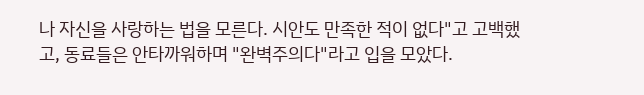나 자신을 사랑하는 법을 모른다. 시안도 만족한 적이 없다"고 고백했고, 동료들은 안타까워하며 "완벽주의다"라고 입을 모았다.